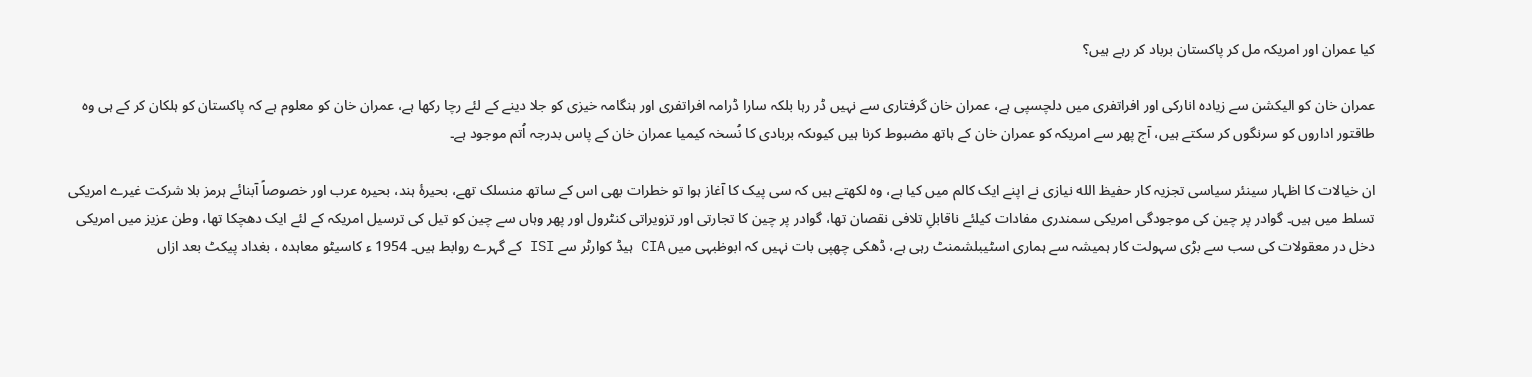کیا عمران اور امریکہ مل کر پاکستان برباد کر رہے ہیں؟

عمران خان کو الیکشن سے زیادہ انارکی اور افراتفری میں دلچسپی ہے، عمران خان گرفتاری سے نہیں ڈر رہا بلکہ سارا ڈرامہ افراتفری اور ہنگامہ خیزی کو جلا دینے کے لئے رچا رکھا ہے، عمران خان کو معلوم ہے کہ پاکستان کو ہلکان کر کے ہی وہ طاقتور اداروں کو سرنگوں کر سکتے ہیں، آج پھر سے امریکہ کو عمران خان کے ہاتھ مضبوط کرنا ہیں کیوںکہ بربادی کا نُسخہ کیمیا عمران خان کے پاس بدرجہ اُتم موجود ہے۔

ان خیالات کا اظہار سینئر سیاسی تجزیہ کار حفیظ الله نیازی نے اپنے ایک کالم میں کیا ہے، وہ لکھتے ہیں کہ سی پیک کا آغاز ہوا تو خطرات بھی اس کے ساتھ منسلک تھے، بحیرۂ ہند، بحیرہ عرب اور خصوصاً آبنائے ہرمز بلا شرکت غیرے امریکی تسلط میں ہیں۔ گوادر پر چین کی موجودگی امریکی سمندری مفادات کیلئے ناقابلِ تلافی نقصان تھا، گوادر پر چین کا تجارتی اور تزویراتی کنٹرول اور پھر وہاں سے چین کو تیل کی ترسیل امریکہ کے لئے ایک دھچکا تھا، وطن عزیز میں امریکی دخل در معقولات کی سب سے بڑی سہولت کار ہمیشہ سے ہماری اسٹیبلشمنٹ رہی ہے، ڈھکی چھپی بات نہیں کہ ابوظبہی میں CIA ہیڈ کوارٹر سے ISI کے گہرے روابط ہیں۔ 1954 ء کاسیٹو معاہدہ ، بغداد پیکٹ بعد ازاں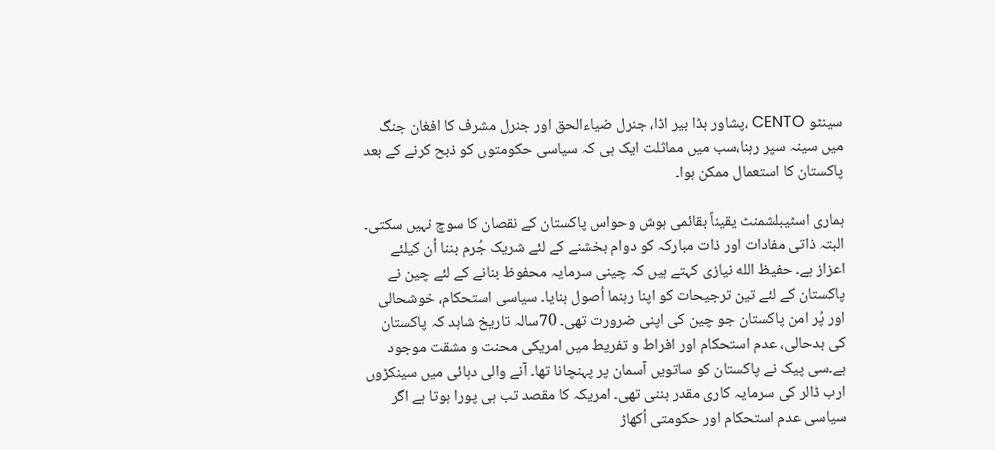سینٹو CENTO ،پشاور بڈا بیر اڈا، جنرل ضیاءالحق اور جنرل مشرف کا افغان جنگ میں سینہ سپر رہنا،سب میں مماثلت ایک ہی کہ سیاسی حکومتوں کو ذبح کرنے کے بعد پاکستان کا استعمال ممکن ہوا۔

ہماری اسٹیبلشمنٹ یقیناً بقائمی ہوش وحواس پاکستان کے نقصان کا سوچ نہیں سکتی۔ البتہ ذاتی مفادات اور ذات مبارکہ کو دوام بخشنے کے لئے شریک جُرم بننا اُن کیلئے اعزاز ہے۔ حفیظ الله نیازی کہتے ہیں کہ چینی سرمایہ محفوظ بنانے کے لئے چین نے پاکستان کے لئے تین ترجیحات کو اپنا رہنما اُصول بنایا۔ سیاسی استحکام، خوشحالی اور پُر امن پاکستان جو چین کی اپنی ضرورت تھی۔ 70سالہ تاریخ شاہد کہ پاکستان کی بدحالی، عدم استحکام اور افراط و تفریط میں امریکی محنت و مشقت موجود ہے۔سی پیک نے پاکستان کو ساتویں آسمان پر پہنچانا تھا۔ آنے والی دہائی میں سینکڑوں ارب ڈالر کی سرمایہ کاری مقدر بننی تھی۔ امریکہ کا مقصد تب ہی پورا ہوتا ہے اگر سیاسی عدم استحکام اور حکومتی اُکھاڑ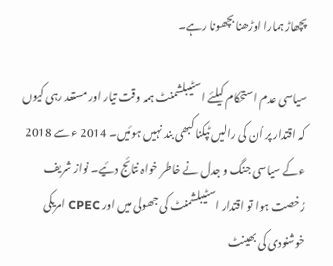پچھاڑ ہمارا اوڑھنا بچھونا رہے۔

سیاسی عدم استحکام کیلئے اسٹیبلشمنٹ ہمہ وقت تیار اور مستعد رہی کیوں کہ اقتدار پر اُن کی رالیں ٹپکنا کبھی بند نہیں ہوئیں۔ 2014 ء سے 2018 ءکے سیاسی جنگ و جدل نے خاطر خواہ نتائج دئیے۔ نواز شریف رُخصت ہوا تو اقتدار اسٹیبلشمنٹ کی جھولی میں اور CPEC امریکی خوشنودی کی بھینٹ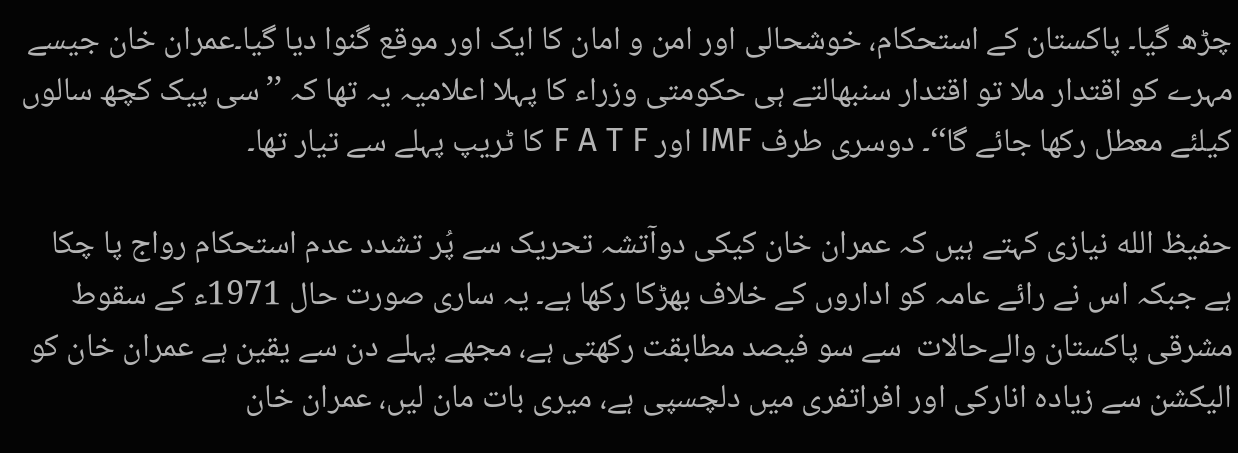چڑھ گیا۔ پاکستان کے استحکام، خوشحالی اور امن و امان کا ایک اور موقع گنوا دیا گیا۔عمران خان جیسے مہرے کو اقتدار ملا تو اقتدار سنبھالتے ہی حکومتی وزراء کا پہلا اعلامیہ یہ تھا کہ ’’سی پیک کچھ سالوں کیلئے معطل رکھا جائے گا‘‘۔ دوسری طرف IMF اور F A T F کا ٹریپ پہلے سے تیار تھا۔

حفیظ الله نیازی کہتے ہیں کہ عمران خان کیکی دوآتشہ تحریک سے پُر تشدد عدم استحکام رواج پا چکا ہے جبکہ اس نے رائے عامہ کو اداروں کے خلاف بھڑکا رکھا ہے۔ یہ ساری صورت حال 1971ء کے سقوط مشرقی پاکستان والےحالات  سے سو فیصد مطابقت رکھتی ہے، مجھے پہلے دن سے یقین ہے عمران خان کو الیکشن سے زیادہ انارکی اور افراتفری میں دلچسپی ہے، میری بات مان لیں، عمران خان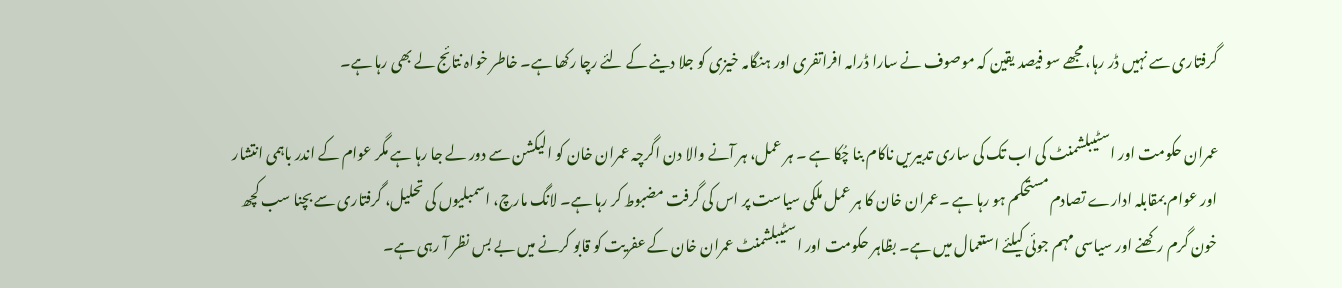گرفتاری سے نہیں ڈر رہا، مجھے سو فیصد یقین کہ موصوف نے سارا ڈرامہ افراتفری اور ہنگامہ خیزی کو جلا دینے کے لئے رچا رکھا ہے۔ خاطر خواہ نتائج لے بھی رہا ہے۔

عمران حکومت اور اسٹیبلشمنٹ کی اب تک کی ساری تدبیریں ناکام بنا چُکا ہے ۔ ہر عمل، ہر آنے والا دن اگرچہ عمران خان کو الیکشن سے دور لے جا رہا ہے مگر عوام کے اندر باہمی انتشار اور عوام بمقابلہ ادارے تصادم مستحکم ہو رہا ہے ۔عمران خان کا ہر عمل ملکی سیاست پر اس کی گرفت مضبوط کر رہا ہے۔ لانگ مارچ، اسمبلیوں کی تحلیل، گرفتاری سے بچنا سب کچھ خون گرم رکھنے اور سیاسی مہم جوئی کیلئے استعمال میں ہے۔ بظاہر حکومت اور اسٹیبلشمنٹ عمران خان کے عفریت کو قابو کرنے میں بے بس نظر آ رہی ہے۔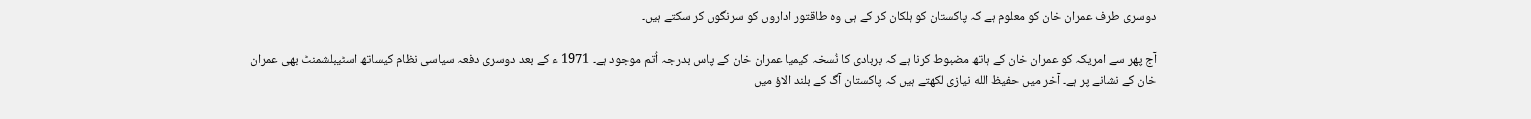دوسری طرف عمران خان کو معلوم ہے کہ پاکستان کو ہلکان کر کے ہی وہ طاقتور اداروں کو سرنگوں کر سکتے ہیں۔

آج پھر سے امریکہ کو عمران خان کے ہاتھ مضبوط کرنا ہے کہ بربادی کا نُسخہ کیمیا عمران خان کے پاس بدرجہ اُتم موجود ہے۔ 1971 ء کے بعد دوسری دفعہ سیاسی نظام کیساتھ اسٹیبلشمنٹ بھی عمران خان کے نشانے پر ہے۔ آخر میں حفیظ الله نیازی لکھتے ہیں کہ پاکستان آگ کے بلند الاؤ میں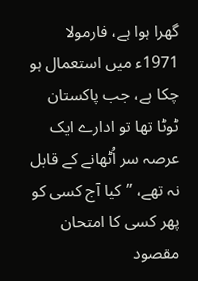گھرا ہوا ہے، فارمولا 1971ء میں استعمال ہو چکا ہے، جب پاکستان ٹوٹا تھا تو ادارے ایک عرصہ سر اُٹھانے کے قابل نہ تھے، ’’کیا آج کسی کو پھر کسی کا امتحان مقصود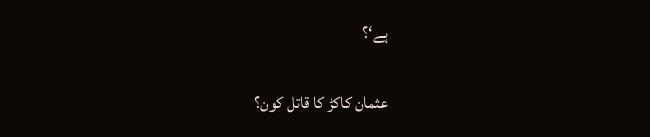ہے‘؟

عثمان کاکڑ کا قاتل کون؟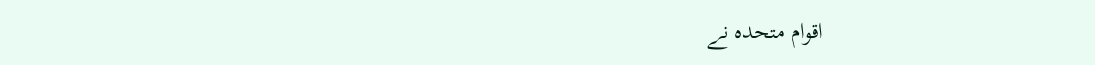اقوام متحدہ نے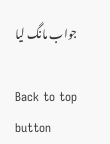جواب مانگ لیا

Back to top button